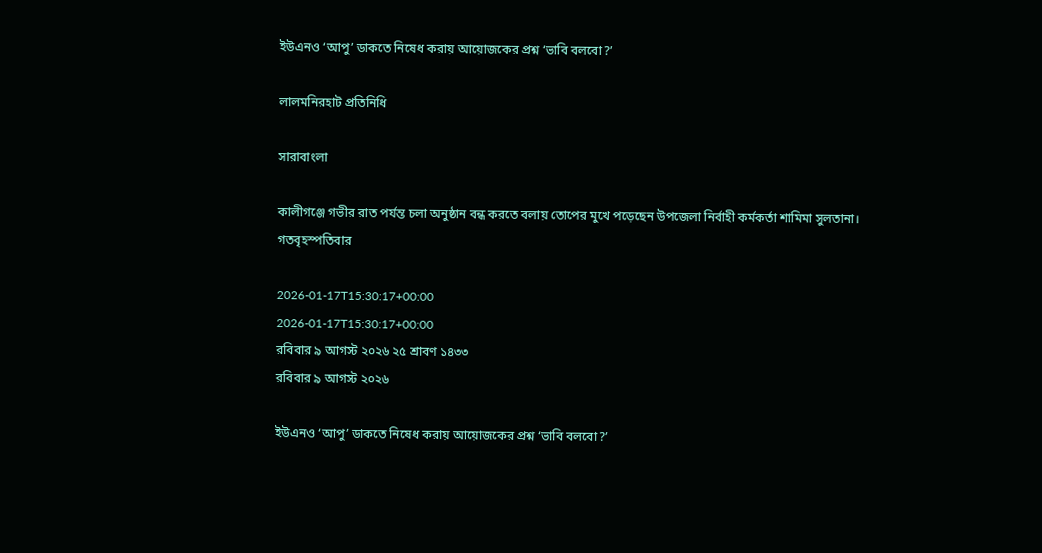ইউএনও ‘আপু’ ডাকতে নিষেধ করায় আয়োজকের প্রশ্ন ‘ভাবি বলবো?’

লালমনিরহাট প্রতিনিধি

সারাবাংলা

কালীগঞ্জে গভীর রাত পর্যন্ত চলা অনুষ্ঠান বন্ধ করতে বলায় তোপের মুখে পড়েছেন উপজেলা নির্বাহী কর্মকর্তা শামিমা সুলতানা। গতবৃহস্পতিবার

2026-01-17T15:30:17+00:00
2026-01-17T15:30:17+00:00
রবিবার ৯ আগস্ট ২০২৬ ২৫ শ্রাবণ ১৪৩৩
রবিবার ৯ আগস্ট ২০২৬

ইউএনও ‘আপু’ ডাকতে নিষেধ করায় আয়োজকের প্রশ্ন ‘ভাবি বলবো?’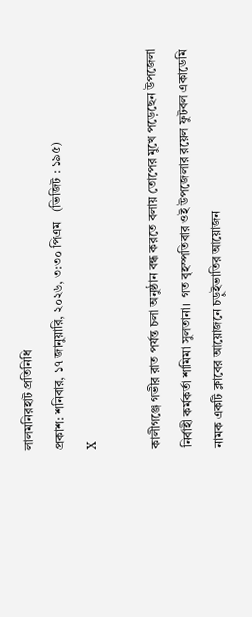লালমনিরহাট প্রতিনিধি
প্রকাশ: শনিবার, ১৭ জানুয়ারি, ২০২৬, ৩:৩০ পিএম   (ভিজিট : ১৯৫)
X

কালীগঞ্জে গভীর রাত পর্যন্ত চলা অনুষ্ঠান বন্ধ করতে বলায় তোপের মুখে পড়েছেন উপজেলা নির্বাহী কর্মকর্তা শামিমা সুলতানা।  গত বৃহস্পতিবার ওই উপজেলার রয়েল ফুটবল একাডেমি নামক একটি ক্লাবের আয়োজনে চড়ুইভাতির আয়োজন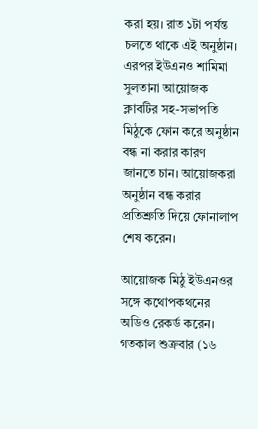করা হয়। রাত ১টা পর্যন্ত চলতে থাকে এই অনুষ্ঠান। এরপর ইউএনও শামিমা সুলতানা আয়োজক ক্লাবটির সহ-সভাপতি মিঠুকে ফোন করে অনুষ্ঠান বন্ধ না করার কারণ জানতে চান। আয়োজকরা অনুষ্ঠান বন্ধ করার প্রতিশ্রুতি দিয়ে ফোনালাপ শেষ করেন।

আয়োজক মিঠু ইউএনওর সঙ্গে কথোপকথনের অডিও রেকর্ড করেন। গতকাল শুক্রবার (১৬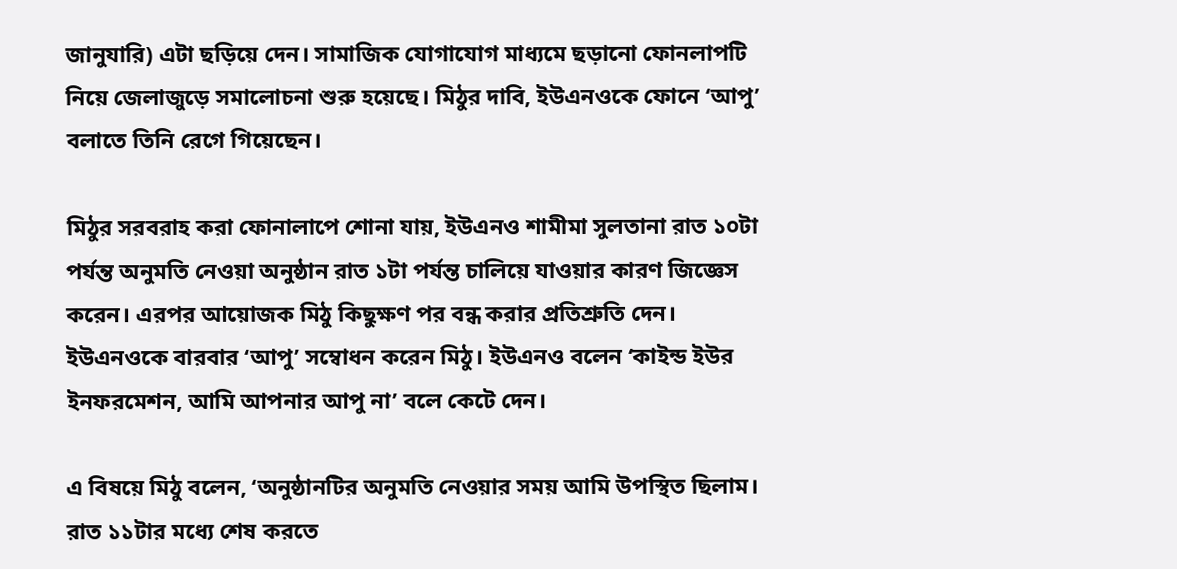জানুযারি) এটা ছড়িয়ে দেন। সামাজিক যোগাযোগ মাধ্যমে ছড়ানো ফোনলাপটি নিয়ে জেলাজুড়ে সমালোচনা শুরু হয়েছে। মিঠুর দাবি, ইউএনওকে ফোনে ‘আপু’ বলাতে তিনি রেগে গিয়েছেন।

মিঠুর সরবরাহ করা ফোনালাপে শোনা যায়, ইউএনও শামীমা সুলতানা রাত ১০টা পর্যন্ত অনুমতি নেওয়া অনুষ্ঠান রাত ১টা পর্যন্ত চালিয়ে যাওয়ার কারণ জিজ্ঞেস করেন। এরপর আয়োজক মিঠু কিছুক্ষণ পর বন্ধ করার প্রতিশ্রুতি দেন। ইউএনওকে বারবার ‘আপু’ সম্বোধন করেন মিঠু। ইউএনও বলেন ‘কাইন্ড ইউর ইনফরমেশন, আমি আপনার আপু না’ বলে কেটে দেন।

এ বিষয়ে মিঠু বলেন, ‘অনুষ্ঠানটির অনুমতি নেওয়ার সময় আমি উপস্থিত ছিলাম। রাত ১১টার মধ্যে শেষ করতে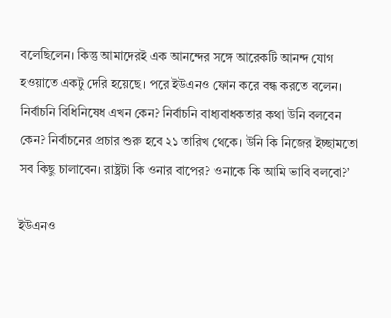বলেছিলেন। কিন্তু আমাদেরই এক আনন্দের সঙ্গে আরেকটি আনন্দ যোগ হওয়াতে একটু দেরি হয়েছে। পরে ইউএনও ফোন করে বন্ধ করতে বলেন। নির্বাচনি বিধিনিষেধ এখন কেন? নির্বাচনি বাধ্যবাধকতার কথা উনি বলবেন কেন? নির্বাচনের প্রচার শুরু হবে ২১ তারিখ থেকে। উনি কি নিজের ইচ্ছামতো সব কিছু চালাবেন। রাষ্ট্রটা কি ওনার বাপের? ওনাকে কি আমি ভাবি বলবো?’

ইউএনও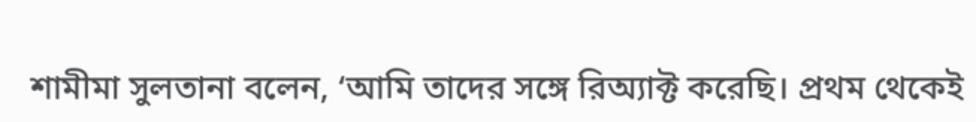শামীমা সুলতানা বলেন, ‘আমি তাদের সঙ্গে রিঅ্যাক্ট করেছি। প্রথম থেকেই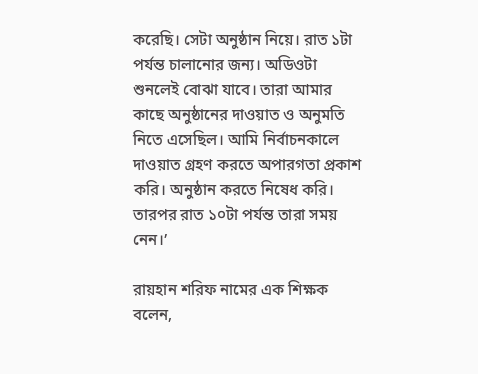করেছি। সেটা অনুষ্ঠান নিয়ে। রাত ১টা পর্যন্ত চালানোর জন্য। অডিওটা শুনলেই বোঝা যাবে। তারা আমার কাছে অনুষ্ঠানের দাওয়াত ও অনুমতি নিতে এসেছিল। আমি নির্বাচনকালে দাওয়াত গ্রহণ করতে অপারগতা প্রকাশ করি। অনুষ্ঠান করতে নিষেধ করি। তারপর রাত ১০টা পর্যন্ত তারা সময় নেন।’

রায়হান শরিফ নামের এক শিক্ষক বলেন,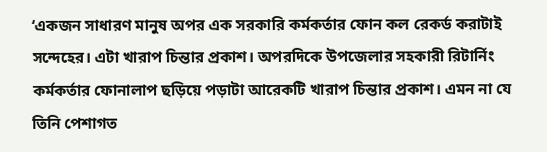‘একজন সাধারণ মানুষ অপর এক সরকারি কর্মকর্তার ফোন কল রেকর্ড করাটাই সন্দেহের। এটা খারাপ চিন্তার প্রকাশ। অপরদিকে উপজেলার সহকারী রিটার্নিং কর্মকর্তার ফোনালাপ ছড়িয়ে পড়াটা আরেকটি খারাপ চিন্তার প্রকাশ। এমন না যে তিনি পেশাগত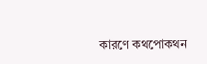কারণে কথপোকথন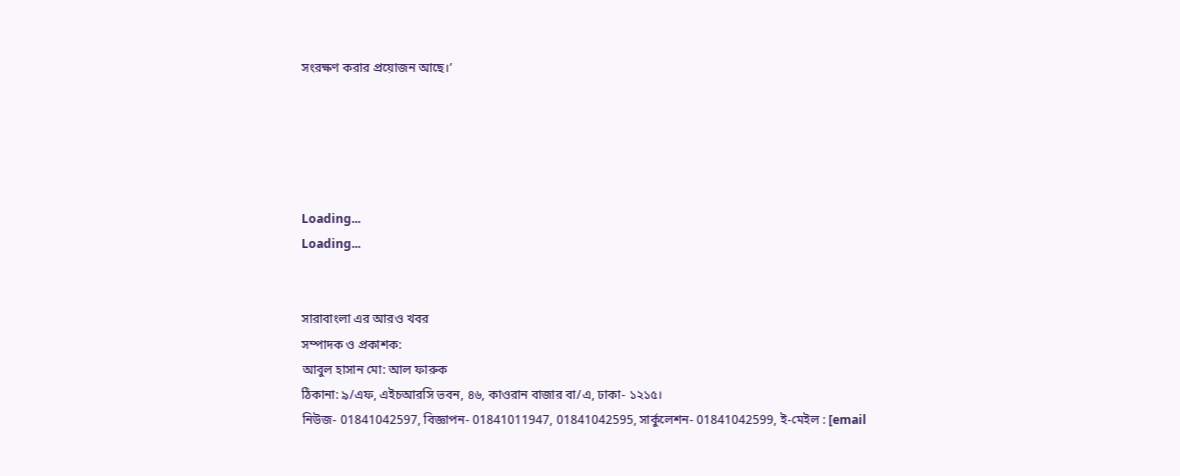সংরক্ষণ করার প্রয়োজন আছে।’





Loading...
Loading...


সারাবাংলা এর আরও খবর
সম্পাদক ও প্রকাশক:
আবুল হাসান মো: আল ফারুক
ঠিকানা: ৯/এফ, এইচআরসি ভবন, ৪৬, কাওরান বাজার বা/এ, ঢাকা- ১২১৫।
নিউজ- 01841042597, বিজ্ঞাপন- 01841011947, 01841042595, সার্কুলেশন- 01841042599, ই-মেইল : [email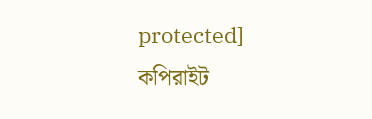protected]
কপিরাইট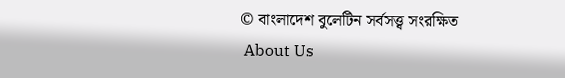© বাংলাদেশ বুলেটিন সর্বসত্ত্ব সংরক্ষিত
 About Us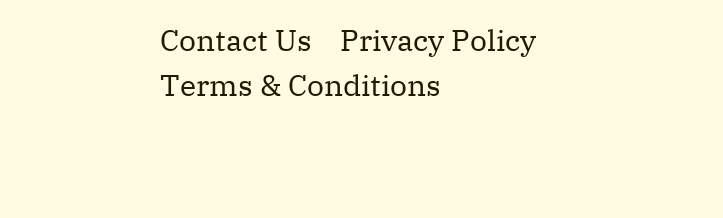Contact Us    Privacy Policy    Terms & Conditions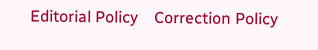Editorial Policy    Correction Policy